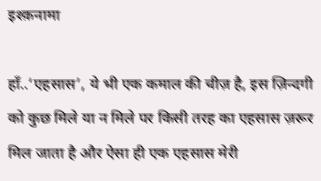इश्क़नामा

हाँ..‘एहसास’, ये भी एक कमाल की चीज़ है, इस ज़िन्दगी को कुछ मिले या न मिले पर किसी तरह का एहसास ज़रूर मिल जाता है और ऐसा ही एक एहसास मेरी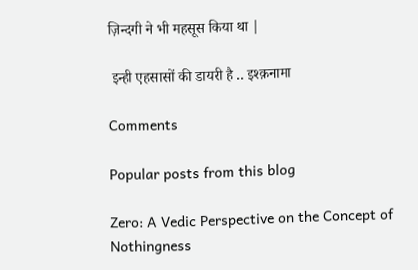ज़िन्दगी ने भी महसूस किया था |

 इन्ही एहसासों की डायरी है .. इश्क़नामा

Comments

Popular posts from this blog

Zero: A Vedic Perspective on the Concept of Nothingness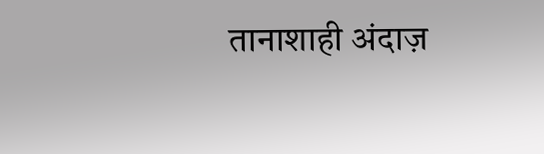तानाशाही अंदाज़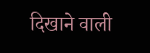दिखाने वाली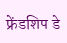फ्रेंडशिप डे